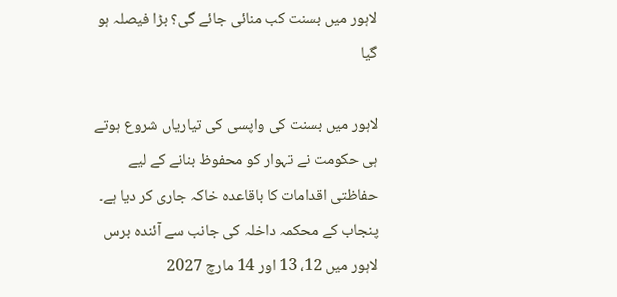لاہور میں بسنت کب منائی جائے گی؟ بڑا فیصلہ ہو گیا

لاہور میں بسنت کی واپسی کی تیاریاں شروع ہوتے ہی حکومت نے تہوار کو محفوظ بنانے کے لیے حفاظتی اقدامات کا باقاعدہ خاکہ جاری کر دیا ہے۔ پنجاب کے محکمہ داخلہ کی جانب سے آئندہ برس لاہور میں 12، 13 اور 14 مارچ 2027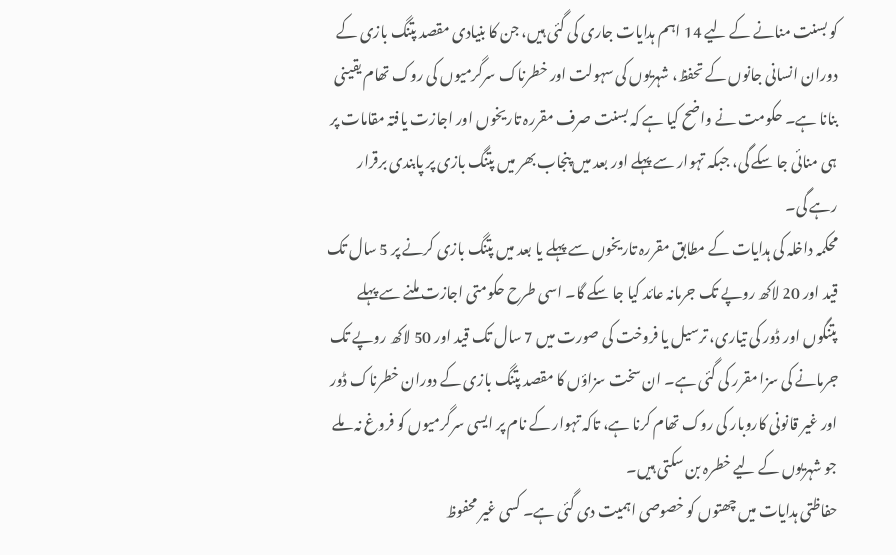کو بسنت منانے کے لیے 14 اہم ہدایات جاری کی گئی ہیں، جن کا بنیادی مقصد پتنگ بازی کے دوران انسانی جانوں کے تحفظ، شہریوں کی سہولت اور خطرناک سرگرمیوں کی روک تھام یقینی بنانا ہے۔ حکومت نے واضح کیا ہے کہ بسنت صرف مقررہ تاریخوں اور اجازت یافتہ مقامات پر ہی منائی جا سکے گی، جبکہ تہوار سے پہلے اور بعد میں پنجاب بھر میں پتنگ بازی پر پابندی برقرار رہے گی۔
محکمہ داخلہ کی ہدایات کے مطابق مقررہ تاریخوں سے پہلے یا بعد میں پتنگ بازی کرنے پر 5 سال تک قید اور 20 لاکھ روپے تک جرمانہ عائد کیا جا سکے گا۔ اسی طرح حکومتی اجازت ملنے سے پہلے پتنگوں اور ڈور کی تیاری، ترسیل یا فروخت کی صورت میں 7 سال تک قید اور 50 لاکھ روپے تک جرمانے کی سزا مقرر کی گئی ہے۔ ان سخت سزاؤں کا مقصد پتنگ بازی کے دوران خطرناک ڈور اور غیر قانونی کاروبار کی روک تھام کرنا ہے، تاکہ تہوار کے نام پر ایسی سرگرمیوں کو فروغ نہ ملے جو شہریوں کے لیے خطرہ بن سکتی ہیں۔
حفاظتی ہدایات میں چھتوں کو خصوصی اہمیت دی گئی ہے۔ کسی غیر محفوظ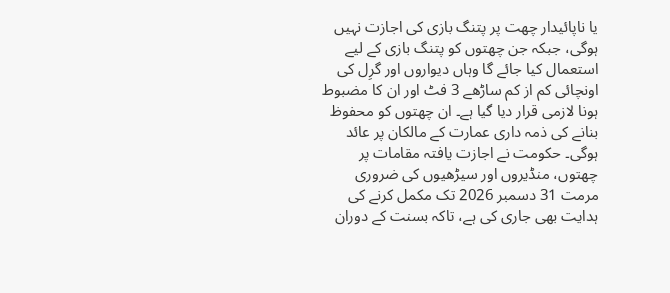یا ناپائیدار چھت پر پتنگ بازی کی اجازت نہیں ہوگی، جبکہ جن چھتوں کو پتنگ بازی کے لیے استعمال کیا جائے گا وہاں دیواروں اور گرِل کی اونچائی کم از کم ساڑھے 3 فٹ اور ان کا مضبوط ہونا لازمی قرار دیا گیا ہے۔ ان چھتوں کو محفوظ بنانے کی ذمہ داری عمارت کے مالکان پر عائد ہوگی۔ حکومت نے اجازت یافتہ مقامات پر چھتوں، منڈیروں اور سیڑھیوں کی ضروری مرمت 31 دسمبر 2026 تک مکمل کرنے کی ہدایت بھی جاری کی ہے، تاکہ بسنت کے دوران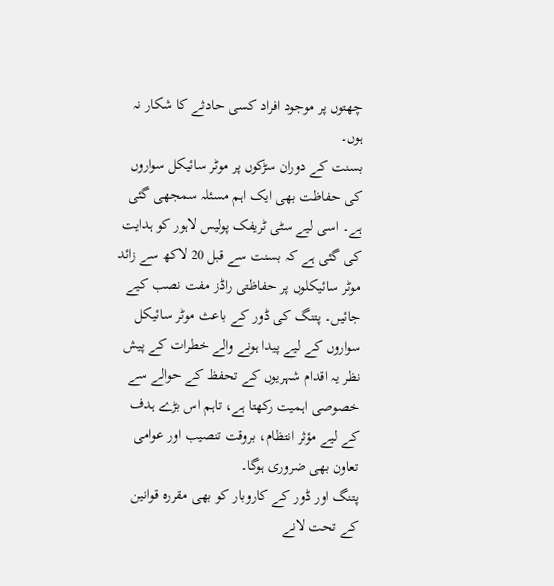چھتوں پر موجود افراد کسی حادثے کا شکار نہ ہوں۔
بسنت کے دوران سڑکوں پر موٹر سائیکل سواروں کی حفاظت بھی ایک اہم مسئلہ سمجھی گئی ہے۔ اسی لیے سٹی ٹریفک پولیس لاہور کو ہدایت کی گئی ہے کہ بسنت سے قبل 20 لاکھ سے زائد موٹر سائیکلوں پر حفاظتی راڈز مفت نصب کیے جائیں۔ پتنگ کی ڈور کے باعث موٹر سائیکل سواروں کے لیے پیدا ہونے والے خطرات کے پیش نظر یہ اقدام شہریوں کے تحفظ کے حوالے سے خصوصی اہمیت رکھتا ہے، تاہم اس بڑے ہدف کے لیے مؤثر انتظام، بروقت تنصیب اور عوامی تعاون بھی ضروری ہوگا۔
پتنگ اور ڈور کے کاروبار کو بھی مقررہ قوانین کے تحت لانے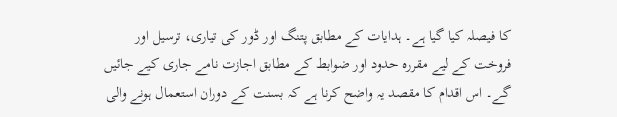کا فیصلہ کیا گیا ہے۔ ہدایات کے مطابق پتنگ اور ڈور کی تیاری، ترسیل اور فروخت کے لیے مقررہ حدود اور ضوابط کے مطابق اجازت نامے جاری کیے جائیں گے۔ اس اقدام کا مقصد یہ واضح کرنا ہے کہ بسنت کے دوران استعمال ہونے والی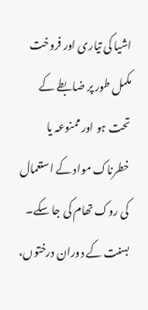اشیا کی تیاری اور فروخت مکمل طور پر ضابطے کے تحت ہو اور ممنوعہ یا خطرناک مواد کے استعمال کی روک تھام کی جا سکے۔
بسنت کے دوران درختوں،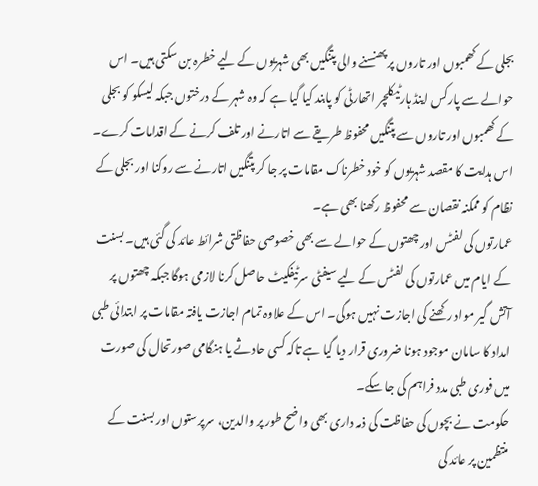بجلی کے کھمبوں اور تاروں پر پھنسنے والی پتنگیں بھی شہریوں کے لیے خطرہ بن سکتی ہیں۔ اس حوالے سے پارکس اینڈ ہارٹیکلچر اتھارٹی کو پابند کیا گیا ہے کہ وہ شہر کے درختوں جبکہ لیسکو کو بجلی کے کھمبوں اور تاروں سے پتنگیں محفوظ طریقے سے اتارنے اور تلف کرنے کے اقدامات کرے۔ اس ہدایت کا مقصد شہریوں کو خود خطرناک مقامات پر جا کر پتنگیں اتارنے سے روکنا اور بجلی کے نظام کو ممکنہ نقصان سے محفوظ رکھنا بھی ہے۔
عمارتوں کی لفٹس اور چھتوں کے حوالے سے بھی خصوصی حفاظتی شرائط عائد کی گئی ہیں۔ بسنت کے ایام میں عمارتوں کی لفٹس کے لیے سیفٹی سرٹیفکیٹ حاصل کرنا لازمی ہوگا جبکہ چھتوں پر آتش گیر مواد رکھنے کی اجازت نہیں ہوگی۔ اس کے علاوہ تمام اجازت یافتہ مقامات پر ابتدائی طبی امداد کا سامان موجود ہونا ضروری قرار دیا گیا ہے تاکہ کسی حادثے یا ہنگامی صورتحال کی صورت میں فوری طبی مدد فراہم کی جا سکے۔
حکومت نے بچوں کی حفاظت کی ذمہ داری بھی واضح طور پر والدین، سرپرستوں اور بسنت کے منتظمین پر عائد کی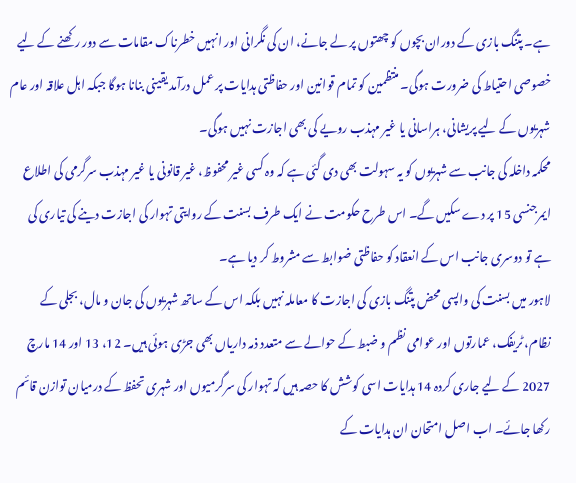ہے۔ پتنگ بازی کے دوران بچوں کو چھتوں پر لے جانے، ان کی نگرانی اور انہیں خطرناک مقامات سے دور رکھنے کے لیے خصوصی احتیاط کی ضرورت ہوگی۔ منتظمین کو تمام قوانین اور حفاظتی ہدایات پر عمل درآمد یقینی بنانا ہوگا جبکہ اہل علاقہ اور عام شہریوں کے لیے پریشانی، ہراسانی یا غیر مہذب رویے کی بھی اجازت نہیں ہوگی۔
محکمہ داخلہ کی جانب سے شہریوں کو یہ سہولت بھی دی گئی ہے کہ وہ کسی غیر محفوظ، غیر قانونی یا غیر مہذب سرگرمی کی اطلاع ایمرجنسی 15 پر دے سکیں گے۔ اس طرح حکومت نے ایک طرف بسنت کے روایتی تہوار کی اجازت دینے کی تیاری کی ہے تو دوسری جانب اس کے انعقاد کو حفاظتی ضوابط سے مشروط کر دیا ہے۔
لاہور میں بسنت کی واپسی محض پتنگ بازی کی اجازت کا معاملہ نہیں بلکہ اس کے ساتھ شہریوں کی جان و مال، بجلی کے نظام، ٹریفک، عمارتوں اور عوامی نظم و ضبط کے حوالے سے متعدد ذمہ داریاں بھی جڑی ہوئی ہیں۔ 12، 13 اور 14 مارچ 2027 کے لیے جاری کردہ 14 ہدایات اسی کوشش کا حصہ ہیں کہ تہوار کی سرگرمیوں اور شہری تحفظ کے درمیان توازن قائم رکھا جائے۔ اب اصل امتحان ان ہدایات کے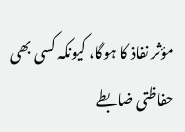مؤثر نفاذ کا ہوگا، کیونکہ کسی بھی حفاظتی ضابطے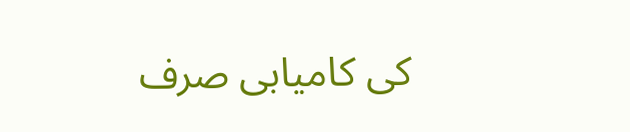کی کامیابی صرف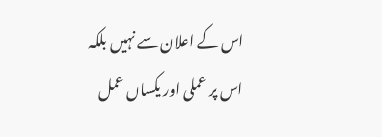اس کے اعلان سے نہیں بلکہ اس پر عملی اور یکساں عمل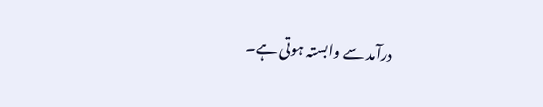درآمد سے وابستہ ہوتی ہے۔